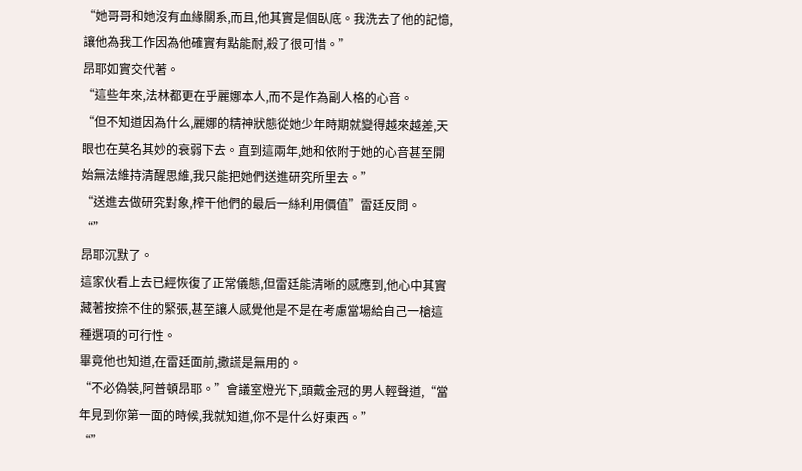“她哥哥和她沒有血緣關系,而且,他其實是個臥底。我洗去了他的記憶,讓他為我工作因為他確實有點能耐,殺了很可惜。”
昂耶如實交代著。
“這些年來,法林都更在乎麗娜本人,而不是作為副人格的心音。
“但不知道因為什么,麗娜的精神狀態從她少年時期就變得越來越差,天眼也在莫名其妙的衰弱下去。直到這兩年,她和依附于她的心音甚至開始無法維持清醒思維,我只能把她們送進研究所里去。”
“送進去做研究對象,榨干他們的最后一絲利用價值”雷廷反問。
“”
昂耶沉默了。
這家伙看上去已經恢復了正常儀態,但雷廷能清晰的感應到,他心中其實藏著按捺不住的緊張,甚至讓人感覺他是不是在考慮當場給自己一槍這種選項的可行性。
畢竟他也知道,在雷廷面前,撒謊是無用的。
“不必偽裝,阿普頓昂耶。”會議室燈光下,頭戴金冠的男人輕聲道,“當年見到你第一面的時候,我就知道,你不是什么好東西。”
“”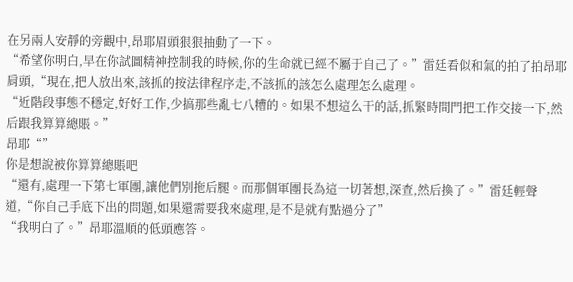在另兩人安靜的旁觀中,昂耶眉頭狠狠抽動了一下。
“希望你明白,早在你試圖精神控制我的時候,你的生命就已經不屬于自己了。”雷廷看似和氣的拍了拍昂耶肩頭,“現在,把人放出來,該抓的按法律程序走,不該抓的該怎么處理怎么處理。
“近階段事態不穩定,好好工作,少搞那些亂七八糟的。如果不想這么干的話,抓緊時間門把工作交接一下,然后跟我算算總賬。”
昂耶“”
你是想說被你算算總賬吧
“還有,處理一下第七軍團,讓他們別拖后腿。而那個軍團長為這一切著想,深查,然后換了。”雷廷輕聲道,“你自己手底下出的問題,如果還需要我來處理,是不是就有點過分了”
“我明白了。”昂耶溫順的低頭應答。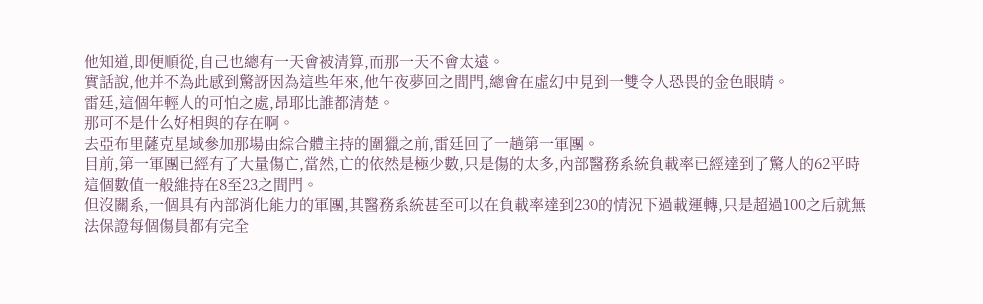他知道,即便順從,自己也總有一天會被清算,而那一天不會太遠。
實話說,他并不為此感到驚訝因為這些年來,他午夜夢回之間門,總會在虛幻中見到一雙令人恐畏的金色眼睛。
雷廷,這個年輕人的可怕之處,昂耶比誰都清楚。
那可不是什么好相與的存在啊。
去亞布里薩克星域參加那場由綜合體主持的圍獵之前,雷廷回了一趟第一軍團。
目前,第一軍團已經有了大量傷亡,當然,亡的依然是極少數,只是傷的太多,內部醫務系統負載率已經達到了驚人的62平時這個數值一般維持在8至23之間門。
但沒關系,一個具有內部消化能力的軍團,其醫務系統甚至可以在負載率達到230的情況下過載運轉,只是超過100之后就無法保證每個傷員都有完全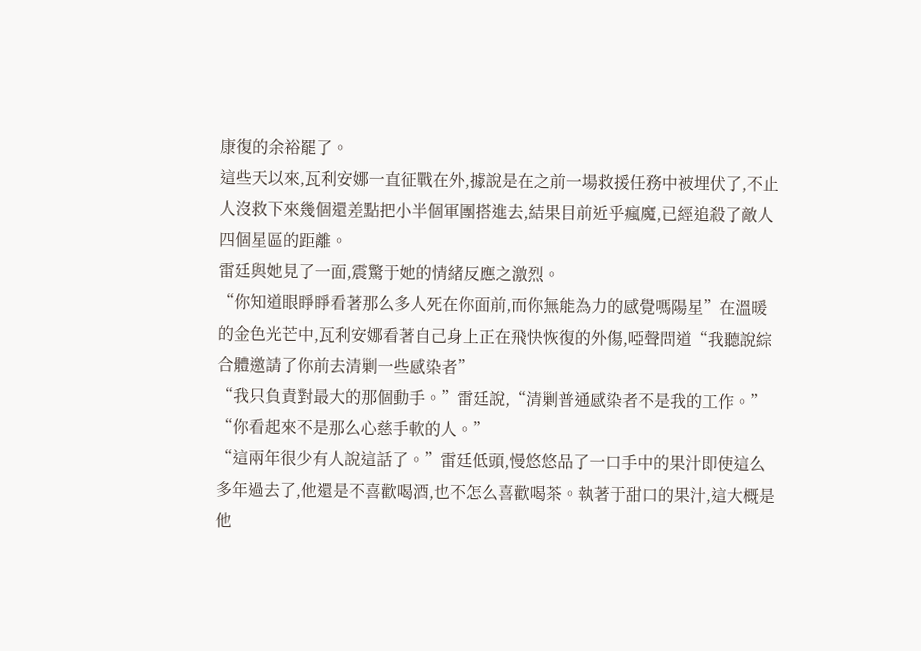康復的余裕罷了。
這些天以來,瓦利安娜一直征戰在外,據說是在之前一場救援任務中被埋伏了,不止人沒救下來幾個還差點把小半個軍團搭進去,結果目前近乎瘋魔,已經追殺了敵人四個星區的距離。
雷廷與她見了一面,震驚于她的情緒反應之激烈。
“你知道眼睜睜看著那么多人死在你面前,而你無能為力的感覺嗎陽星”在溫暖的金色光芒中,瓦利安娜看著自己身上正在飛快恢復的外傷,啞聲問道“我聽說綜合體邀請了你前去清剿一些感染者”
“我只負責對最大的那個動手。”雷廷說,“清剿普通感染者不是我的工作。”
“你看起來不是那么心慈手軟的人。”
“這兩年很少有人說這話了。”雷廷低頭,慢悠悠品了一口手中的果汁即使這么多年過去了,他還是不喜歡喝酒,也不怎么喜歡喝茶。執著于甜口的果汁,這大概是他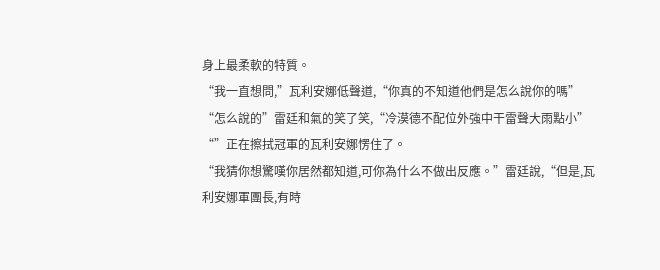身上最柔軟的特質。
“我一直想問,”瓦利安娜低聲道,“你真的不知道他們是怎么說你的嗎”
“怎么說的”雷廷和氣的笑了笑,“冷漠德不配位外強中干雷聲大雨點小”
“”正在擦拭冠軍的瓦利安娜愣住了。
“我猜你想驚嘆你居然都知道,可你為什么不做出反應。”雷廷說,“但是,瓦利安娜軍團長,有時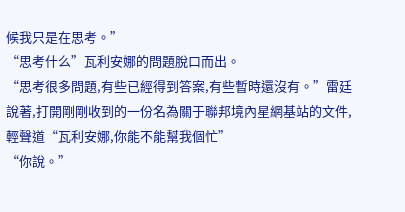候我只是在思考。”
“思考什么”瓦利安娜的問題脫口而出。
“思考很多問題,有些已經得到答案,有些暫時還沒有。”雷廷說著,打開剛剛收到的一份名為關于聯邦境內星網基站的文件,輕聲道“瓦利安娜,你能不能幫我個忙”
“你說。”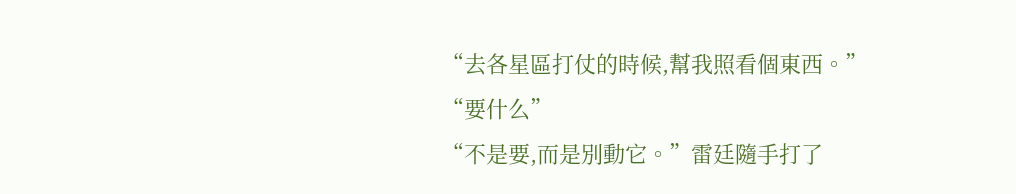“去各星區打仗的時候,幫我照看個東西。”
“要什么”
“不是要,而是別動它。”雷廷隨手打了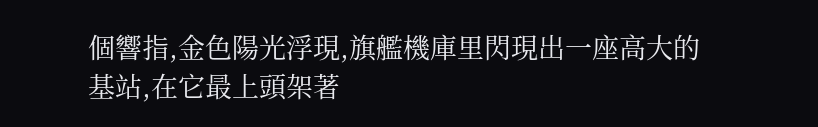個響指,金色陽光浮現,旗艦機庫里閃現出一座高大的基站,在它最上頭架著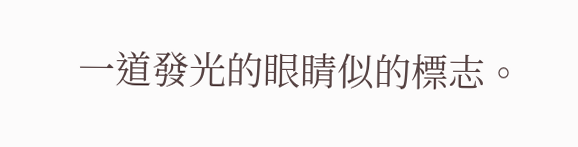一道發光的眼睛似的標志。